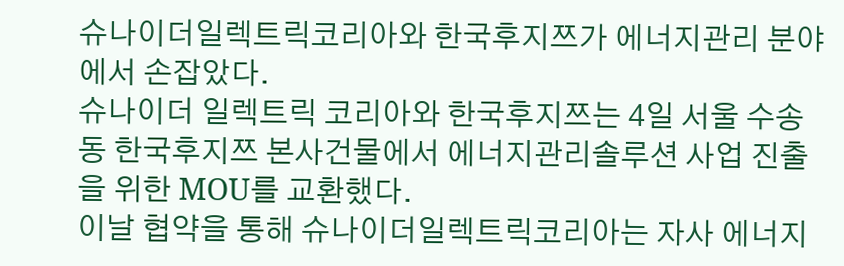슈나이더일렉트릭코리아와 한국후지쯔가 에너지관리 분야에서 손잡았다.
슈나이더 일렉트릭 코리아와 한국후지쯔는 4일 서울 수송동 한국후지쯔 본사건물에서 에너지관리솔루션 사업 진출을 위한 MOU를 교환했다.
이날 협약을 통해 슈나이더일렉트릭코리아는 자사 에너지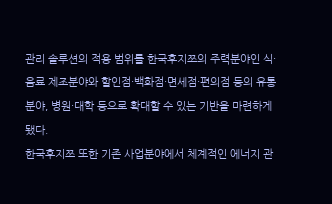관리 솔루션의 적용 범위를 한국후지쯔의 주력분야인 식·음료 제조분야와 할인점·백화점·면세점·편의점 등의 유통분야, 병원·대학 등으로 확대할 수 있는 기반을 마련하게 됐다.
한국후지쯔 또한 기존 사업분야에서 체계적인 에너지 관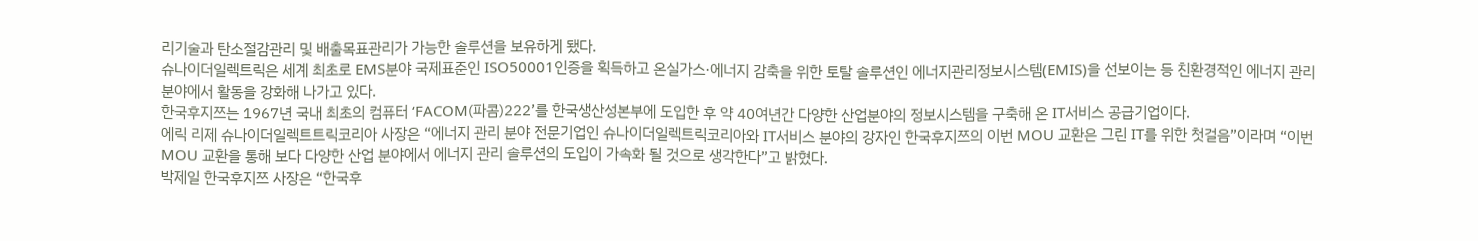리기술과 탄소절감관리 및 배출목표관리가 가능한 솔루션을 보유하게 됐다.
슈나이더일렉트릭은 세계 최초로 EMS분야 국제표준인 ISO50001인증을 획득하고 온실가스·에너지 감축을 위한 토탈 솔루션인 에너지관리정보시스템(EMIS)을 선보이는 등 친환경적인 에너지 관리 분야에서 활동을 강화해 나가고 있다.
한국후지쯔는 1967년 국내 최초의 컴퓨터 ‘FACOM(파콤)222’를 한국생산성본부에 도입한 후 약 40여년간 다양한 산업분야의 정보시스템을 구축해 온 IT서비스 공급기업이다.
에릭 리제 슈나이더일렉트트릭코리아 사장은 “에너지 관리 분야 전문기업인 슈나이더일렉트릭코리아와 IT서비스 분야의 강자인 한국후지쯔의 이번 MOU 교환은 그린 IT를 위한 첫걸음”이라며 “이번 MOU 교환을 통해 보다 다양한 산업 분야에서 에너지 관리 솔루션의 도입이 가속화 될 것으로 생각한다”고 밝혔다.
박제일 한국후지쯔 사장은 “한국후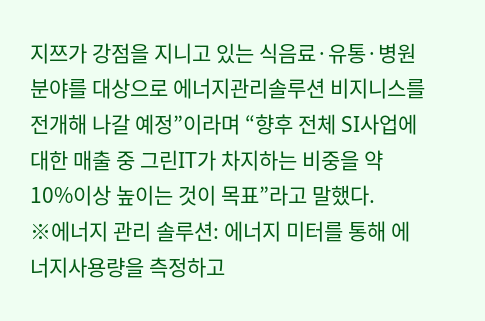지쯔가 강점을 지니고 있는 식음료·유통·병원분야를 대상으로 에너지관리솔루션 비지니스를 전개해 나갈 예정”이라며 “향후 전체 SI사업에 대한 매출 중 그린IT가 차지하는 비중을 약 10%이상 높이는 것이 목표”라고 말했다.
※에너지 관리 솔루션: 에너지 미터를 통해 에너지사용량을 측정하고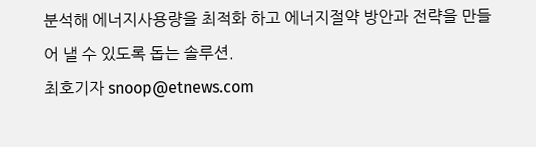분석해 에너지사용량을 최적화 하고 에너지절약 방안과 전략을 만들어 낼 수 있도록 돕는 솔루션.
최호기자 snoop@etnews.com